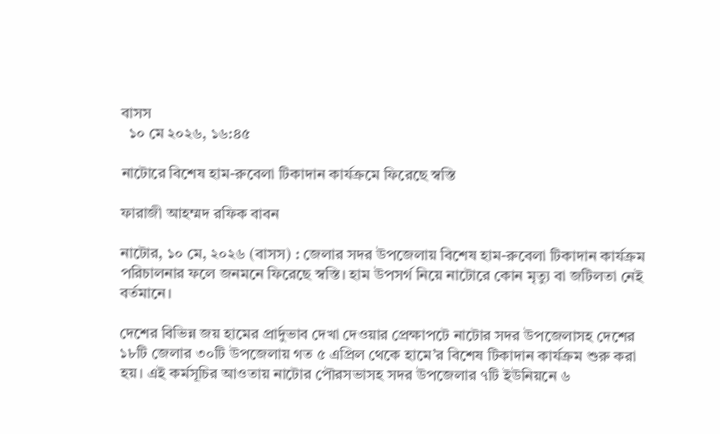বাসস
  ১০ মে ২০২৬, ১৬:৪৫

নাটোরে বিশেষ হাম-রুবেলা টিকাদান কার্যক্রমে ফিরেছে স্বস্তি

ফারাজী আহম্মদ রফিক বাবন

নাটোর, ১০ মে, ২০২৬ (বাসস) : জেলার সদর উপজেলায় বিশেষ হাম-রুবেলা টিকাদান কার্যক্রম পরিচালনার ফলে জনমনে ফিরেছে স্বস্তি। হাম উপসর্গ নিয়ে নাটোরে কোন মৃত্যু বা জটিলতা নেই বর্তমানে।

দেশের বিভিন্ন জয় হামের প্রার্দুভাব দেখা দেওয়ার প্রেক্ষাপটে নাটোর সদর উপজেলাসহ দেশের ১৮টি জেলার ৩০টি উপজেলায় গত ৫ এপ্রিল থেকে হামে’র বিশেষ টিকাদান কার্যক্রম শুরু করা হয়। এই কর্মসূচির আওতায় নাটোর পৌরসভাসহ সদর উপজেলার ৭টি ইউনিয়নে ৬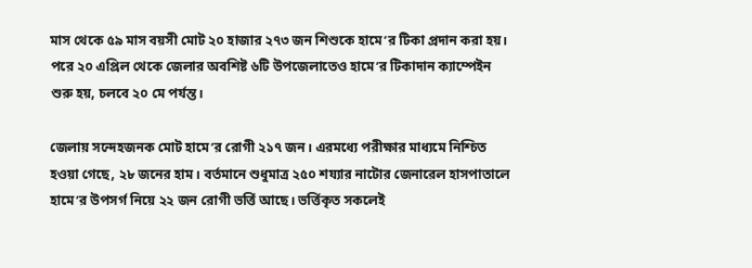মাস থেকে ৫৯ মাস বয়সী মোট ২০ হাজার ২৭৩ জন শিশুকে হামে’র টিকা প্রদান করা হয়। পরে ২০ এপ্রিল থেকে জেলার অবশিষ্ট ৬টি উপজেলাতেও হামে’র টিকাদান ক্যাম্পেইন শুরু হয়, চলবে ২০ মে পর্যন্ত।

জেলায় সন্দেহজনক মোট হামে’র রোগী ২১৭ জন। এরমধ্যে পরীক্ষার মাধ্যমে নিশ্চিত হওয়া গেছে, ২৮ জনের হাম। বর্তমানে শুধুমাত্র ২৫০ শয্যার নাটোর জেনারেল হাসপাতালে হামে’র উপসর্গ নিয়ে ২২ জন রোগী ভর্ত্তি আছে। ভর্ত্তিকৃত সকলেই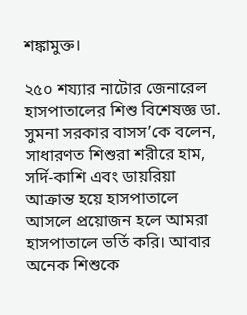শঙ্কামুক্ত।

২৫০ শয্যার নাটোর জেনারেল হাসপাতালের শিশু বিশেষজ্ঞ ডা. সুমনা সরকার বাসস’কে বলেন, সাধারণত শিশুরা শরীরে হাম, সর্দি-কাশি এবং ডায়রিয়া আক্রান্ত হয়ে হাসপাতালে আসলে প্রয়োজন হলে আমরা হাসপাতালে ভর্তি করি। আবার অনেক শিশুকে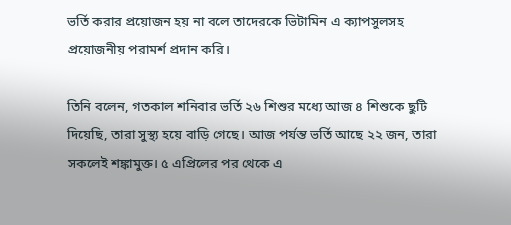ভর্তি করার প্রয়োজন হয় না বলে তাদেরকে ভিটামিন এ ক্যাপসুলসহ প্রয়োজনীয় পরামর্শ প্রদান করি।

তিনি বলেন, গতকাল শনিবার ভর্তি ২৬ শিশুর মধ্যে আজ ৪ শিশুকে ছুটি দিয়েছি, তারা সুস্থ্য হয়ে বাড়ি গেছে। আজ পর্যন্ত ভর্তি আছে ২২ জন, তারা সকলেই শঙ্কামুক্ত। ৫ এপ্রিলের পর থেকে এ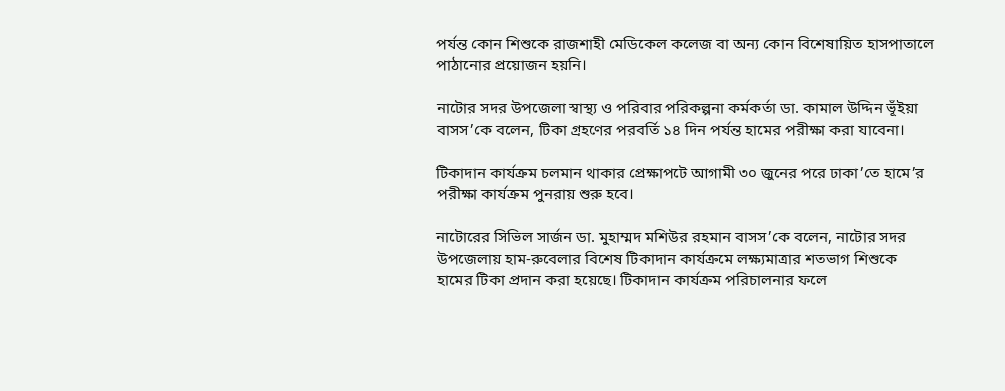পর্যন্ত কোন শিশুকে রাজশাহী মেডিকেল কলেজ বা অন্য কোন বিশেষায়িত হাসপাতালে পাঠানোর প্রয়োজন হয়নি।

নাটোর সদর উপজেলা স্বাস্থ্য ও পরিবার পরিকল্পনা কর্মকর্তা ডা. কামাল উদ্দিন ভূঁইয়া বাসস’কে বলেন, টিকা গ্রহণের পরবর্তি ১৪ দিন পর্যন্ত হামের পরীক্ষা করা যাবেনা।

টিকাদান কার্যক্রম চলমান থাকার প্রেক্ষাপটে আগামী ৩০ জুনের পরে ঢাকা’তে হামে’র পরীক্ষা কার্যক্রম পুনরায় শুরু হবে।

নাটোরের সিভিল সার্জন ডা. মুহাম্মদ মশিউর রহমান বাসস’কে বলেন, নাটোর সদর উপজেলায় হাম-রুবেলার বিশেষ টিকাদান কার্যক্রমে লক্ষ্যমাত্রার শতভাগ শিশুকে হামের টিকা প্রদান করা হয়েছে। টিকাদান কার্যক্রম পরিচালনার ফলে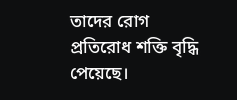তাদের রোগ প্রতিরোধ শক্তি বৃদ্ধি পেয়েছে।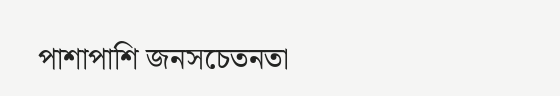পাশাপাশি জনসচেতনতা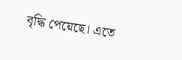বৃদ্ধি পেয়েছে। এতে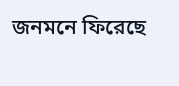জনমনে ফিরেছে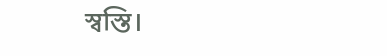স্বস্তি।